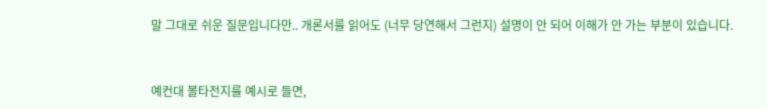말 그대로 쉬운 질문입니다만.. 개론서를 읽어도 (너무 당연해서 그런지) 설명이 안 되어 이해가 안 가는 부분이 있습니다.


예컨대 볼타전지를 예시로 들면,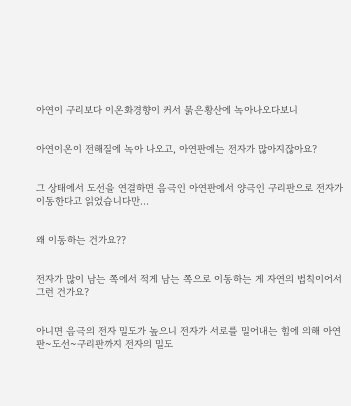아연이 구리보다 이온화경향이 커서 묽은황산에 녹아나오다보니


아연이온이 전해질에 녹아 나오고, 아연판에는 전자가 많아지잖아요?


그 상태에서 도선을 연결하면 음극인 아연판에서 양극인 구리판으로 전자가 이동한다고 읽었습니다만...


왜 이동하는 건가요??


전자가 많이 남는 쪽에서 적게 남는 쪽으로 이동하는 게 자연의 법칙이어서 그런 건가요?


아니면 음극의 전자 밀도가 높으니 전자가 서로를 밀어내는 힘에 의해 아연판~도선~구리판까지 전자의 밀도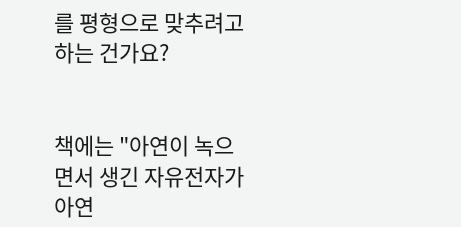를 평형으로 맞추려고 하는 건가요?


책에는 "아연이 녹으면서 생긴 자유전자가 아연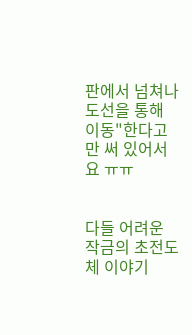판에서 넘쳐나 도선을 통해 이동"한다고만 써 있어서요 ㅠㅠ


다들 어려운 작금의 초전도체 이야기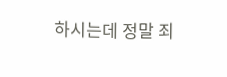하시는데 정말 죄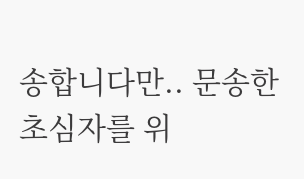송합니다만.. 문송한 초심자를 위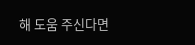해 도움 주신다면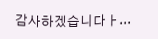감사하겠습니다ㅏ...